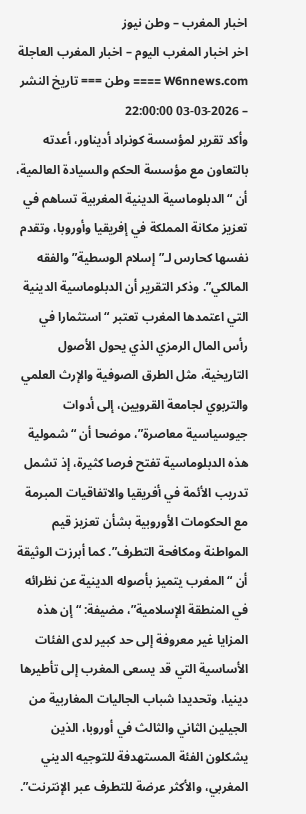اخبار المغرب – وطن نيوز
اخر اخبار المغرب اليوم – اخبار المغرب العاجلة
W6nnews.com ==== وطن === تاريخ النشر – 2026-03-03 22:00:00
وأكد تقرير لمؤسسة كونراد أديناور، أعدته بالتعاون مع مؤسسة الحكم والسيادة العالمية، أن “الدبلوماسية الدينية المغربية تساهم في تعزيز مكانة المملكة في إفريقيا وأوروبا، وتقدم نفسها كحارس لـ”إسلام الوسطية” والفقه المالكي”. وذكر التقرير أن الدبلوماسية الدينية التي اعتمدها المغرب تعتبر “استثمارا في رأس المال الرمزي الذي يحول الأصول التاريخية، مثل الطرق الصوفية والإرث العلمي والتربوي لجامعة القرويين، إلى أدوات جيوسياسية معاصرة”، موضحا أن “شمولية هذه الدبلوماسية تفتح فرصا كثيرة، إذ تشمل تدريب الأئمة في أفريقيا والاتفاقيات المبرمة مع الحكومات الأوروبية بشأن تعزيز قيم المواطنة ومكافحة التطرف”. كما أبرزت الوثيقة أن “المغرب يتميز بأصوله الدينية عن نظرائه في المنطقة الإسلامية”، مضيفة: “إن هذه المزايا غير معروفة إلى حد كبير لدى الفئات الأساسية التي قد يسعى المغرب إلى تأطيرها دينيا، وتحديدا شباب الجاليات المغاربية من الجيلين الثاني والثالث في أوروبا، الذين يشكلون الفئة المستهدفة للتوجيه الديني المغربي، والأكثر عرضة للتطرف عبر الإنترنت”.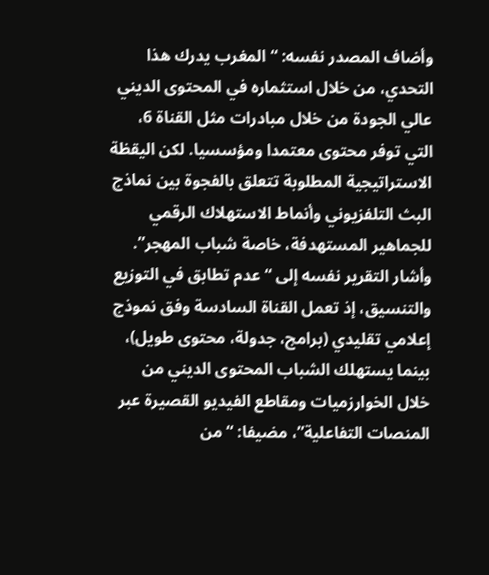وأضاف المصدر نفسه: “المغرب يدرك هذا التحدي، من خلال استثماره في المحتوى الديني عالي الجودة من خلال مبادرات مثل القناة 6، التي توفر محتوى معتمدا ومؤسسيا. لكن اليقظة الاستراتيجية المطلوبة تتعلق بالفجوة بين نماذج البث التلفزيوني وأنماط الاستهلاك الرقمي للجماهير المستهدفة، خاصة شباب المهجر”. وأشار التقرير نفسه إلى “عدم تطابق في التوزيع والتنسيق، إذ تعمل القناة السادسة وفق نموذج إعلامي تقليدي (برامج، جدولة، محتوى طويل)، بينما يستهلك الشباب المحتوى الديني من خلال الخوارزميات ومقاطع الفيديو القصيرة عبر المنصات التفاعلية”، مضيفا: “من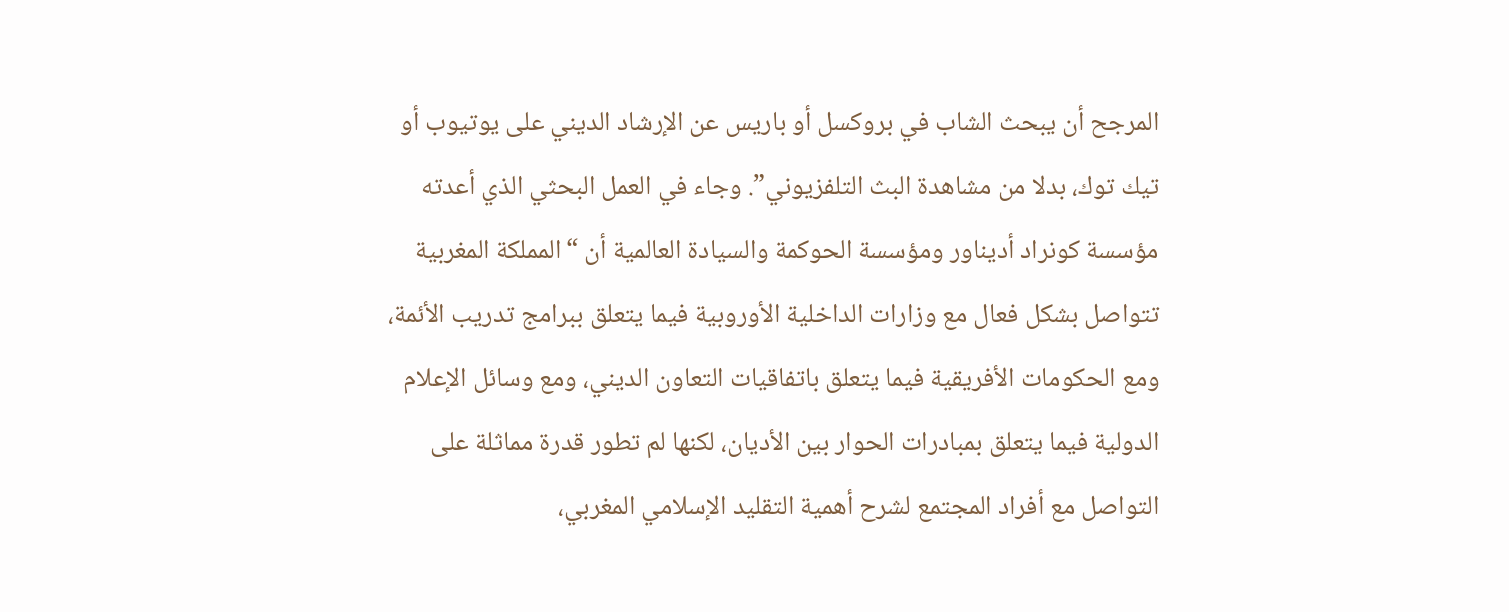المرجح أن يبحث الشاب في بروكسل أو باريس عن الإرشاد الديني على يوتيوب أو تيك توك، بدلا من مشاهدة البث التلفزيوني”. وجاء في العمل البحثي الذي أعدته مؤسسة كونراد أديناور ومؤسسة الحوكمة والسيادة العالمية أن “المملكة المغربية تتواصل بشكل فعال مع وزارات الداخلية الأوروبية فيما يتعلق ببرامج تدريب الأئمة، ومع الحكومات الأفريقية فيما يتعلق باتفاقيات التعاون الديني، ومع وسائل الإعلام الدولية فيما يتعلق بمبادرات الحوار بين الأديان، لكنها لم تطور قدرة مماثلة على التواصل مع أفراد المجتمع لشرح أهمية التقليد الإسلامي المغربي،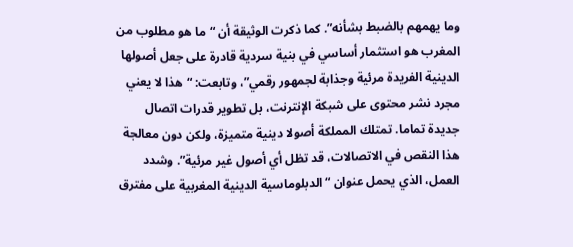وما يهمهم بالضبط بشأنه”. كما ذكرت الوثيقة أن “ما هو مطلوب من المغرب هو استثمار أساسي في بنية سردية قادرة على جعل أصولها الدينية الفريدة مرئية وجذابة لجمهور رقمي”، وتابعت: “هذا لا يعني مجرد نشر محتوى على شبكة الإنترنت، بل تطوير قدرات اتصال جديدة تماما. تمتلك المملكة أصولا دينية متميزة، ولكن دون معالجة هذا النقص في الاتصالات، قد تظل أي أصول غير مرئية”. وشدد العمل، الذي يحمل عنوان “الدبلوماسية الدينية المغربية على مفترق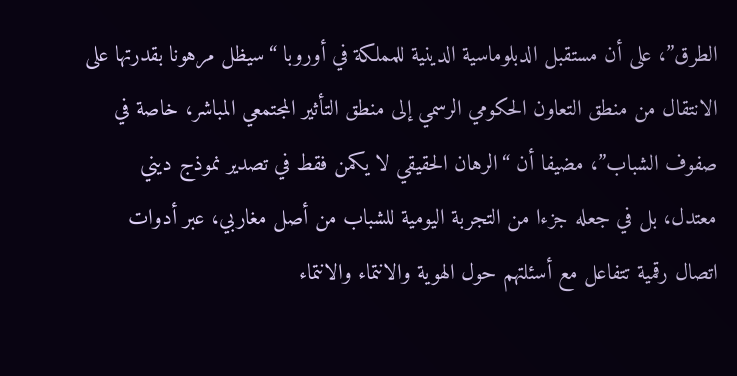الطرق”، على أن مستقبل الدبلوماسية الدينية للمملكة في أوروبا “سيظل مرهونا بقدرتها على الانتقال من منطق التعاون الحكومي الرسمي إلى منطق التأثير المجتمعي المباشر، خاصة في صفوف الشباب”، مضيفا أن “الرهان الحقيقي لا يكمن فقط في تصدير نموذج ديني معتدل، بل في جعله جزءا من التجربة اليومية للشباب من أصل مغاربي، عبر أدوات اتصال رقمية تتفاعل مع أسئلتهم حول الهوية والانتماء والانتماء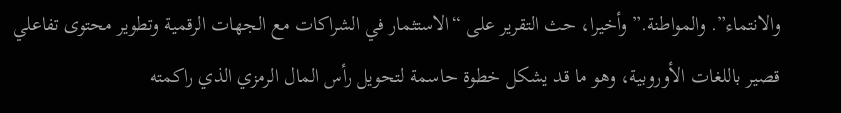والانتماء”. والمواطنة.” وأخيرا، حث التقرير على “الاستثمار في الشراكات مع الجهات الرقمية وتطوير محتوى تفاعلي قصير باللغات الأوروبية، وهو ما قد يشكل خطوة حاسمة لتحويل رأس المال الرمزي الذي راكمته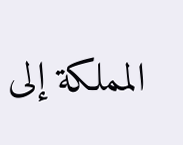المملكة إلى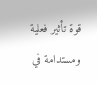قوة تأثير فعلية ومستدامة في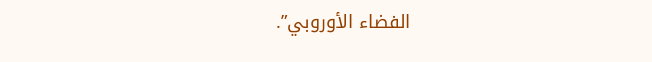الفضاء الأوروبي”.